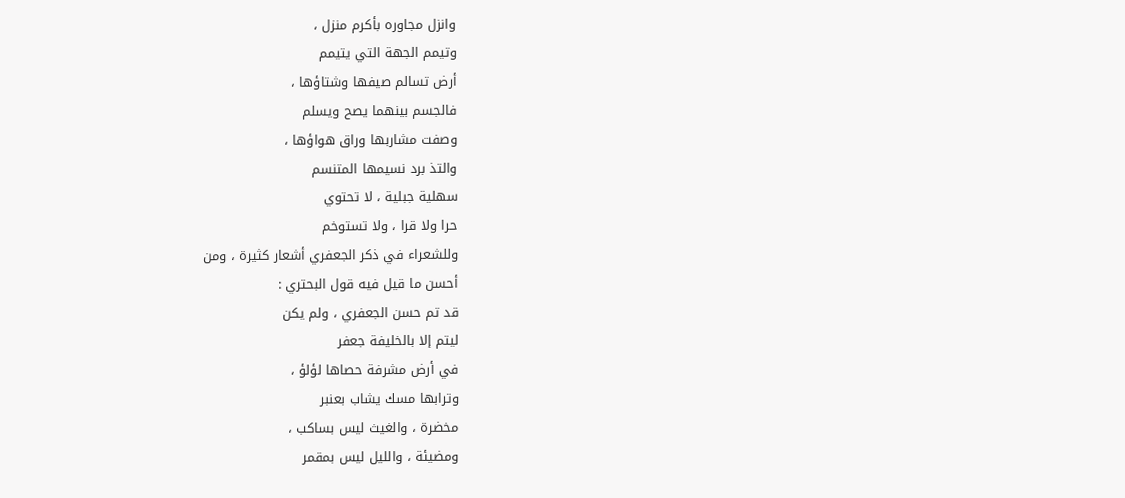وانزل مجاوره بأكرم منزل ،
وتيمم الجهة التي يتيمم
أرض تسالم صيفها وشتاؤها ،
فالجسم بينهما يصح ويسلم
وصفت مشاربها وراق هواؤها ،
والتذ برد نسيمها المتنسم
سهلية جبلية ، لا تحتوي
حرا ولا قرا ، ولا تستوخم
وللشعراء في ذكر الجعفري أشعار كثيرة ، ومن
أحسن ما قيل فيه قول البحتري :
قد تم حسن الجعفري ، ولم يكن
ليتم إلا بالخليفة جعفر
في أرض مشرفة حصاها لؤلؤ ،
وترابها مسك يشاب بعنبر
مخضرة ، والغيث ليس بساكب ،
ومضيئة ، والليل ليس بمقمر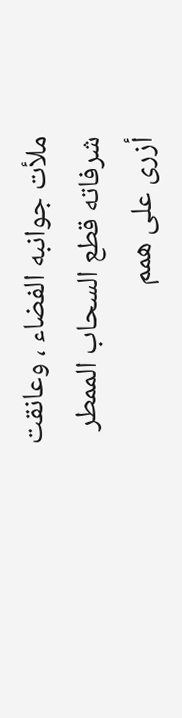ملأت جوانبه الفضاء ، وعانقت
شرفاته قطع السحاب الممطر
أزرى على همم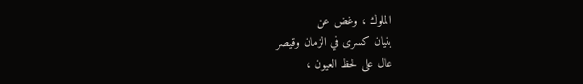الملوك ، وغض عن
بنيان كسرى في الزمان وقيصر
عال على لحظ العيون ،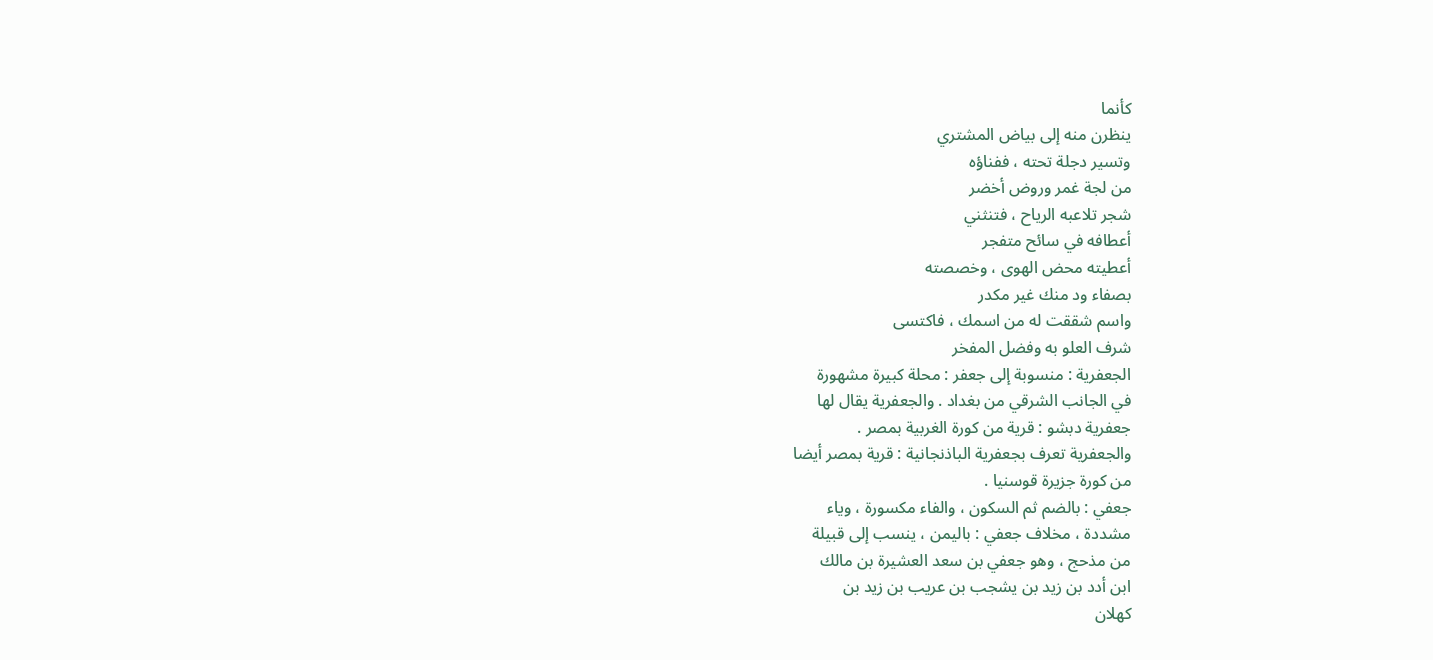كأنما
ينظرن منه إلى بياض المشتري
وتسير دجلة تحته ، ففناؤه
من لجة غمر وروض أخضر
شجر تلاعبه الرياح ، فتنثني
أعطافه في سائح متفجر
أعطيته محض الهوى ، وخصصته
بصفاء ود منك غير مكدر
واسم شققت له من اسمك ، فاكتسى
شرف العلو به وفضل المفخر
الجعفرية : منسوبة إلى جعفر : محلة كبيرة مشهورة
في الجانب الشرقي من بغداد . والجعفرية يقال لها
جعفرية دبشو : قرية من كورة الغربية بمصر .
والجعفرية تعرف بجعفرية الباذنجانية : قرية بمصر أيضا
من كورة جزيرة قوسنيا .
جعفي : بالضم ثم السكون ، والفاء مكسورة ، وياء
مشددة ، مخلاف جعفي : باليمن ، ينسب إلى قبيلة
من مذحج ، وهو جعفي بن سعد العشيرة بن مالك
ابن أدد بن زيد بن يشجب بن عريب بن زيد بن
كهلان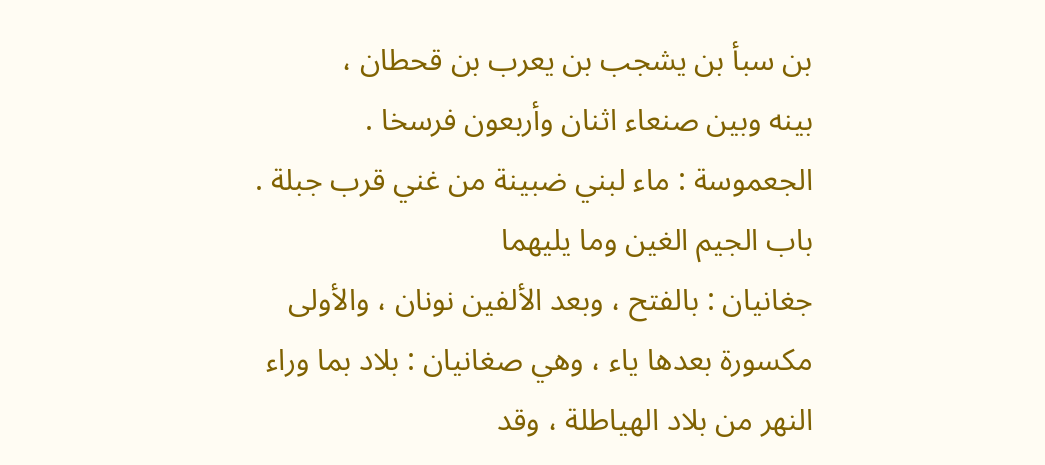بن سبأ بن يشجب بن يعرب بن قحطان ،
بينه وبين صنعاء اثنان وأربعون فرسخا .
الجعموسة : ماء لبني ضبينة من غني قرب جبلة .
باب الجيم الغين وما يليهما
جغانيان : بالفتح ، وبعد الألفين نونان ، والأولى
مكسورة بعدها ياء ، وهي صغانيان : بلاد بما وراء
النهر من بلاد الهياطلة ، وقد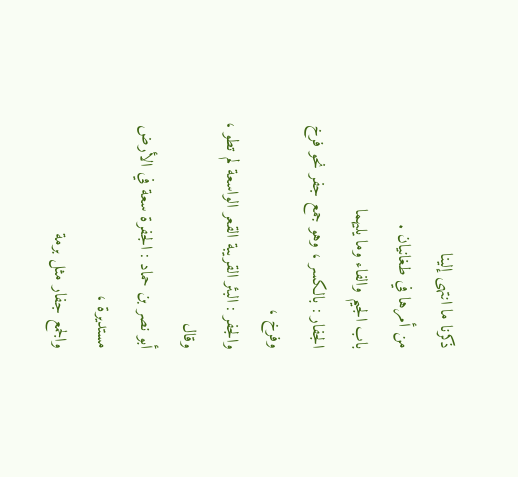ذكرنا ما انتهى إلينا
من أمرها في طغانيان .
باب الجيم والفاء وما يليهما
الجفار : بالكسر ، وهو جمع جفر نحو فرخ وفرخ ،
والجفر : البئر القريبة القعر الواسعة لم تطو ، وقال
أبو نصر بن حماد : الجفرة سعة في الأرض مستديرة ،
والجمع جفار مثل برمة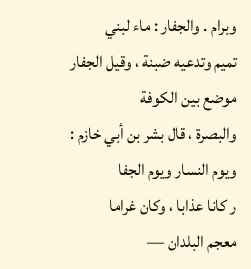وبرام . والجفار : ماء لبني
تميم وتدعيه ضبنة ، وقيل الجفار موضع بين الكوفة
والبصرة ، قال بشر بن أبي خازم :
ويوم النسار ويوم الجفا
ر كانا عذابا ، وكان غراما
معجم البلدان —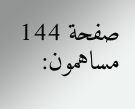صفحة 144
مساهمون: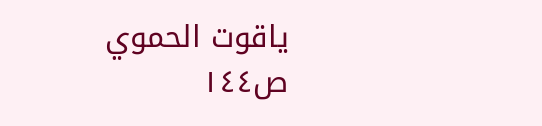ياقوت الحموي
ص١٤٤